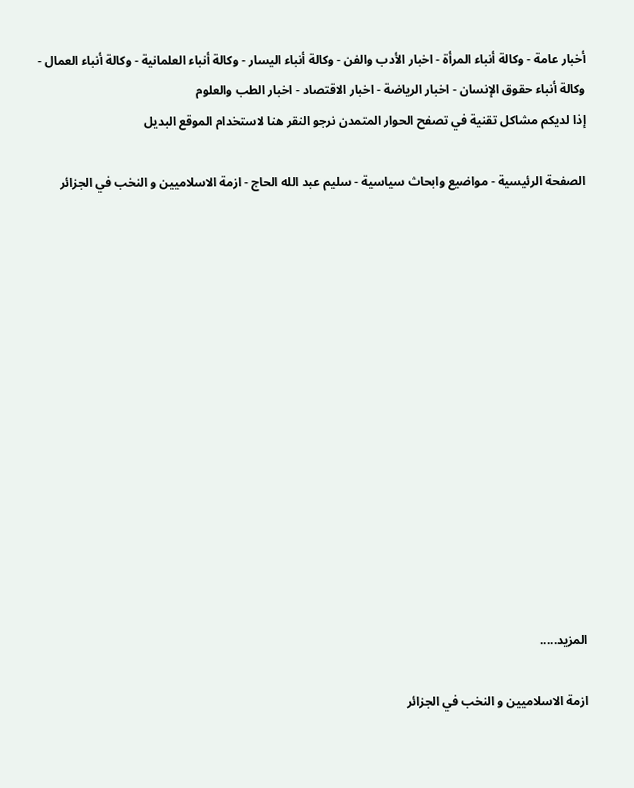أخبار عامة - وكالة أنباء المرأة - اخبار الأدب والفن - وكالة أنباء اليسار - وكالة أنباء العلمانية - وكالة أنباء العمال - وكالة أنباء حقوق الإنسان - اخبار الرياضة - اخبار الاقتصاد - اخبار الطب والعلوم
إذا لديكم مشاكل تقنية في تصفح الحوار المتمدن نرجو النقر هنا لاستخدام الموقع البديل

الصفحة الرئيسية - مواضيع وابحاث سياسية - سليم عبد الله الحاج - ازمة الاسلاميين و النخب في الجزائر














المزيد.....

ازمة الاسلاميين و النخب في الجزائر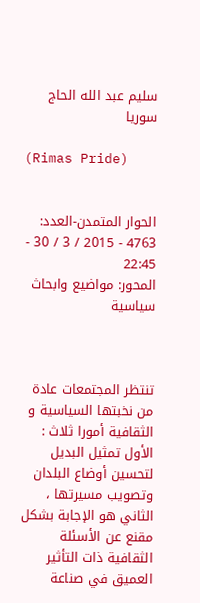سليم عبد الله الحاج
سوريا

(Rimas Pride)


الحوار المتمدن-العدد: 4763 - 2015 / 3 / 30 - 22:45
المحور: مواضيع وابحاث سياسية



تنتظر المجتمعات عادة من نخبتها السياسية و الثقافية أمورا ثلاث : الأول تمثيل البديل لتحسين أوضاع البلدان وتصويب مسيرتها ، الثاني هو الإجابة بشكل مقنع عن الأسئلة الثقافية ذات التأثير العميق في صناعة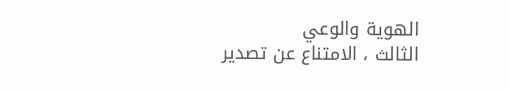الهوية والوعي
الثالث ، الامتناع عن تصدير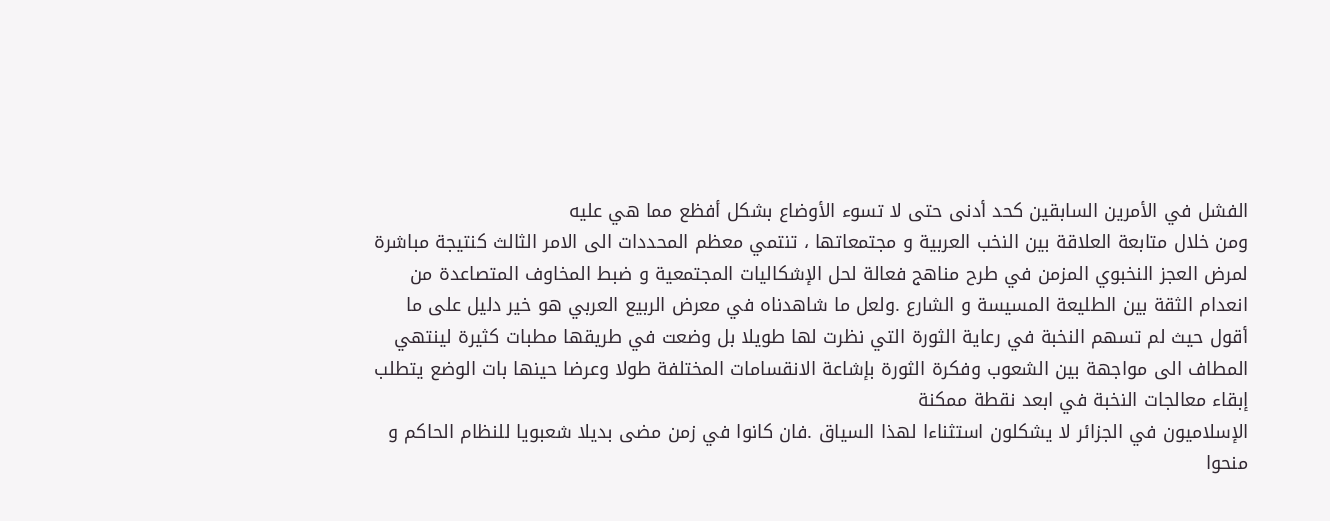الفشل في الأمرين السابقين كحد أدنى حتى لا تسوء الأوضاع بشكل أفظع مما هي عليه
ومن خلال متابعة العلاقة بين النخب العربية و مجتمعاتها ، تنتمي معظم المحددات الى الامر الثالث كنتيجة مباشرة لمرض العجز النخبوي المزمن في طرح مناهج فعالة لحل الإشكاليات المجتمعية و ضبط المخاوف المتصاعدة من انعدام الثقة بين الطليعة المسيسة و الشارع .ولعل ما شاهدناه في معرض الربيع العربي هو خير دليل على ما أقول حيث لم تسهم النخبة في رعاية الثورة التي نظرت لها طويلا بل وضعت في طريقها مطبات كثيرة لينتهي المطاف الى مواجهة بين الشعوب وفكرة الثورة بإشاعة الانقسامات المختلفة طولا وعرضا حينها بات الوضع يتطلب إبقاء معالجات النخبة في ابعد نقطة ممكنة
الإسلاميون في الجزائر لا يشكلون استثناءا لهذا السياق .فان كانوا في زمن مضى بديلا شعبويا للنظام الحاكم و منحوا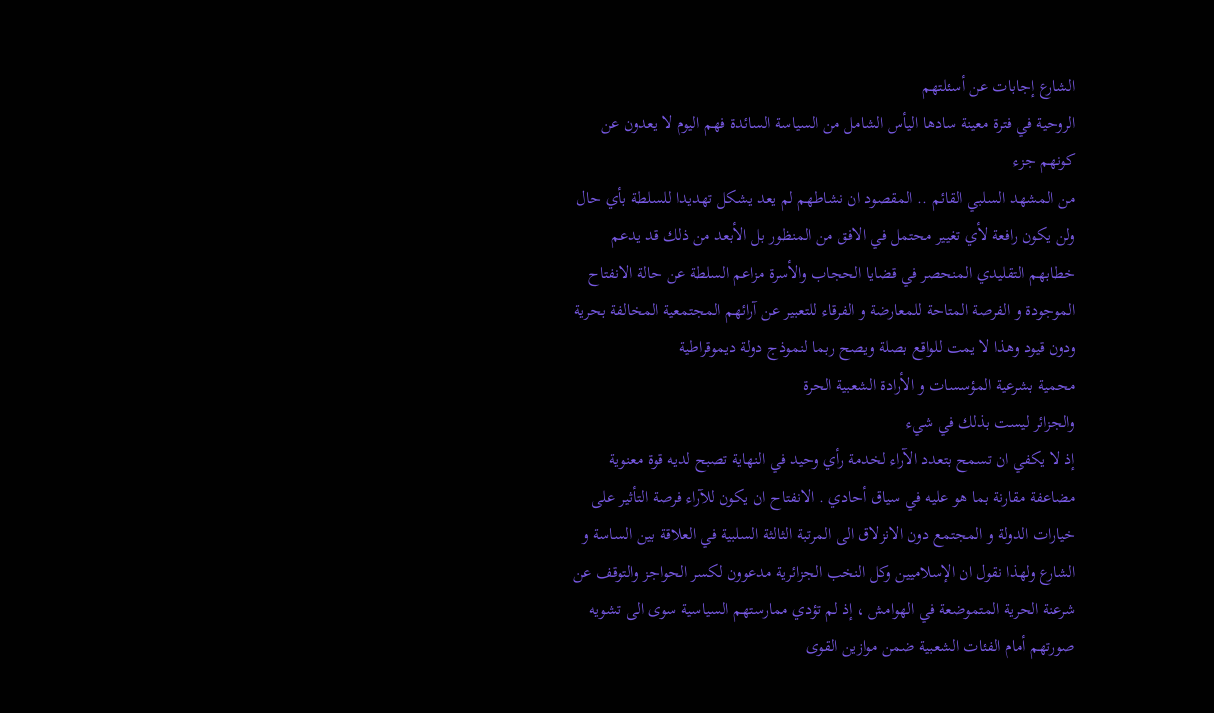الشارع إجابات عن أسئلتهم
الروحية في فترة معينة سادها اليأس الشامل من السياسة السائدة فهم اليوم لا يعدون عن كونهم جزء
من المشهد السلبي القائم .. المقصود ان نشاطهم لم يعد يشكل تهديدا للسلطة بأي حال ولن يكون رافعة لأي تغيير محتمل في الافق من المنظور بل الأبعد من ذلك قد يدعم خطابهم التقليدي المنحصر في قضايا الحجاب والأسرة مزاعم السلطة عن حالة الانفتاح الموجودة و الفرصة المتاحة للمعارضة و الفرقاء للتعبير عن آرائهم المجتمعية المخالفة بحرية ودون قيود وهذا لا يمت للواقع بصلة ويصح ربما لنموذج دولة ديموقراطية
محمية بشرعية المؤسسات و الأرادة الشعبية الحرة
والجزائر ليست بذلك في شيء
إذ لا يكفي ان تسمح بتعدد الآراء لخدمة رأي وحيد في النهاية تصبح لديه قوة معنوية مضاعفة مقارنة بما هو عليه في سياق أحادي . الانفتاح ان يكون للآراء فرصة التأثير على خيارات الدولة و المجتمع دون الانزلاق الى المرتبة الثالثة السلبية في العلاقة بين الساسة و الشارع ولهذا نقول ان الإسلاميين وكل النخب الجزائرية مدعوون لكسر الحواجز والتوقف عن شرعنة الحرية المتموضعة في الهوامش ، إذ لم تؤدي ممارستهم السياسية سوى الى تشويه صورتهم أمام الفئات الشعبية ضمن موازين القوى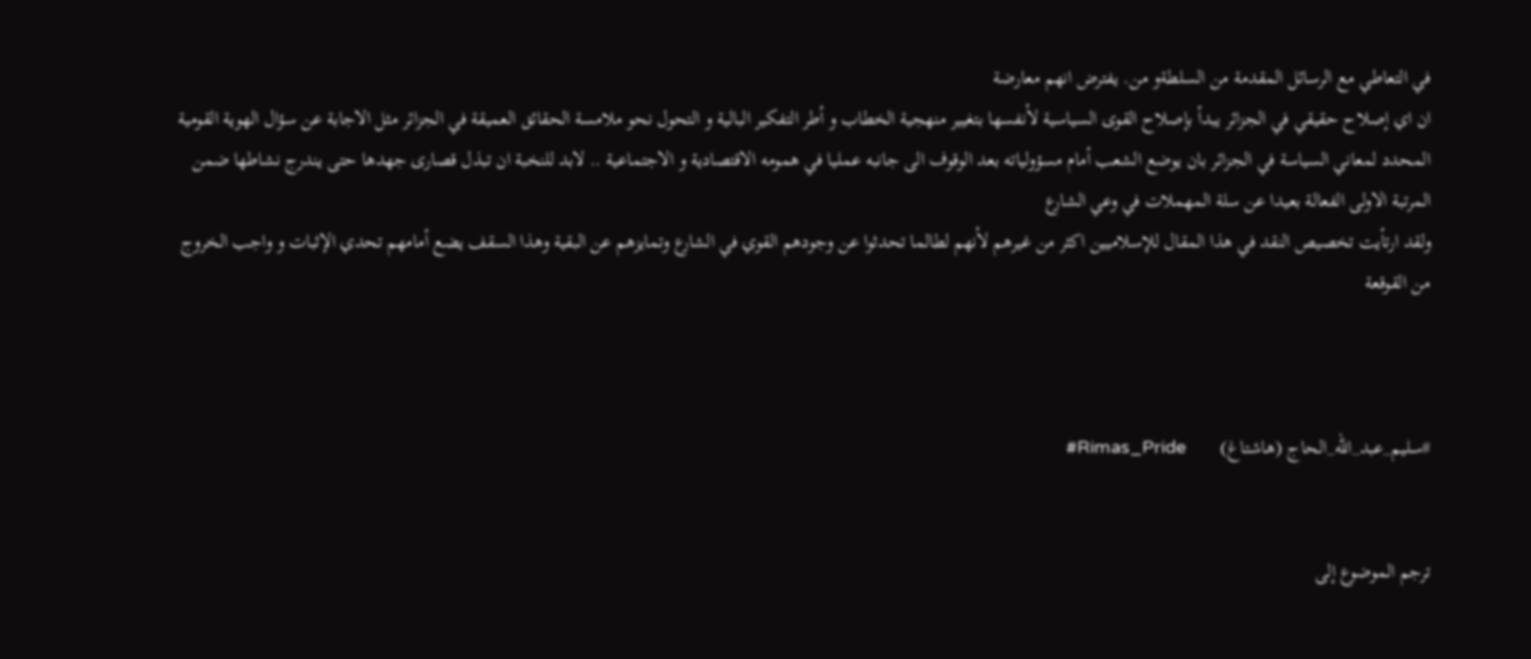في التعاطي مع الرسائل المقدمة من السلطةو من. يفترض انهم معارضة
ان اي إصلاح حقيقي في الجزائر يبدأ بإصلاح القوى السياسية لأنفسها بتغيير منهجية الخطاب و أطر التفكير البالية و التحول نحو ملامسة الحقائق العميقة في الجزائر مثل الاجابة عن سؤال الهوية القومية المحدد لمعاني السياسة في الجزائر بان يوضع الشعب أمام مسؤولياته بعد الوقوف الى جانبه عمليا في همومه الاقتصادية و الاجتماعية .. لابد للنخبة ان تبذل قصارى جهدها حتى يندرج نشاطها ضمن المرتبة الاولى الفعالة بعيدا عن سلة المهملات في وعي الشارع
ولقد ارتأيت تخصيص النقد في هذا المقال للإسلاميين اكثر من غيرهم لأنهم لطالما تحدثوا عن وجودهم القوي في الشارع وتمايزهم عن البقية وهذا السقف يضع أمامهم تحدي الإثبات و واجب الخروج من القوقعة



#سليم_عبد_الله_الحاج (هاشتاغ)       Rimas_Pride#


ترجم الموضوع إلى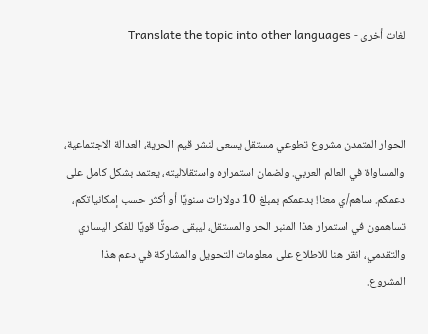لغات أخرى - Translate the topic into other languages



الحوار المتمدن مشروع تطوعي مستقل يسعى لنشر قيم الحرية، العدالة الاجتماعية، والمساواة في العالم العربي. ولضمان استمراره واستقلاليته، يعتمد بشكل كامل على دعمكم. ساهم/ي معنا! بدعمكم بمبلغ 10 دولارات سنويًا أو أكثر حسب إمكانياتكم، تساهمون في استمرار هذا المنبر الحر والمستقل، ليبقى صوتًا قويًا للفكر اليساري والتقدمي، انقر هنا للاطلاع على معلومات التحويل والمشاركة في دعم هذا المشروع.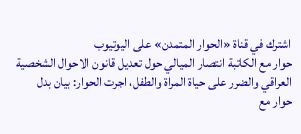اشترك في قناة «الحوار المتمدن» على اليوتيوب
حوار مع الكاتبة انتصار الميالي حول تعديل قانون الاحوال الشخصية العراقي والضرر على حياة المراة والطفل، اجرت الحوار: بيان بدل
حوار مع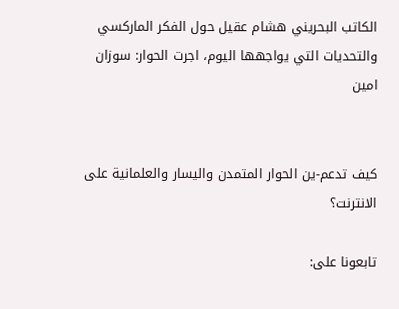الكاتب البحريني هشام عقيل حول الفكر الماركسي والتحديات التي يواجهها اليوم، اجرت الحوار: سوزان امين


كيف تدعم-ين الحوار المتمدن واليسار والعلمانية على الانترنت؟

تابعونا على: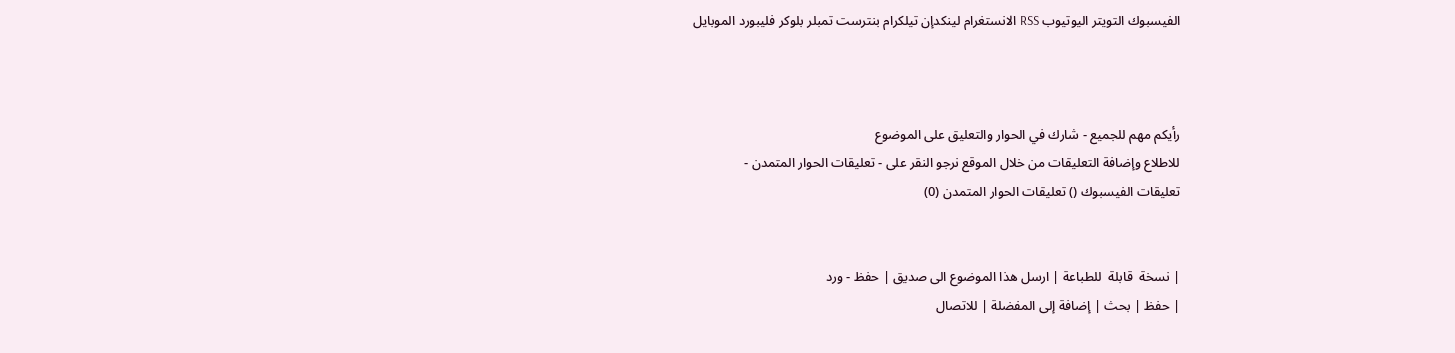الفيسبوك التويتر اليوتيوب RSS الانستغرام لينكدإن تيلكرام بنترست تمبلر بلوكر فليبورد الموبايل



رأيكم مهم للجميع - شارك في الحوار والتعليق على الموضوع
للاطلاع وإضافة التعليقات من خلال الموقع نرجو النقر على - تعليقات الحوار المتمدن -
تعليقات الفيسبوك () تعليقات الحوار المتمدن (0)


| نسخة  قابلة  للطباعة | ارسل هذا الموضوع الى صديق | حفظ - ورد
| حفظ | بحث | إضافة إلى المفضلة | للاتصال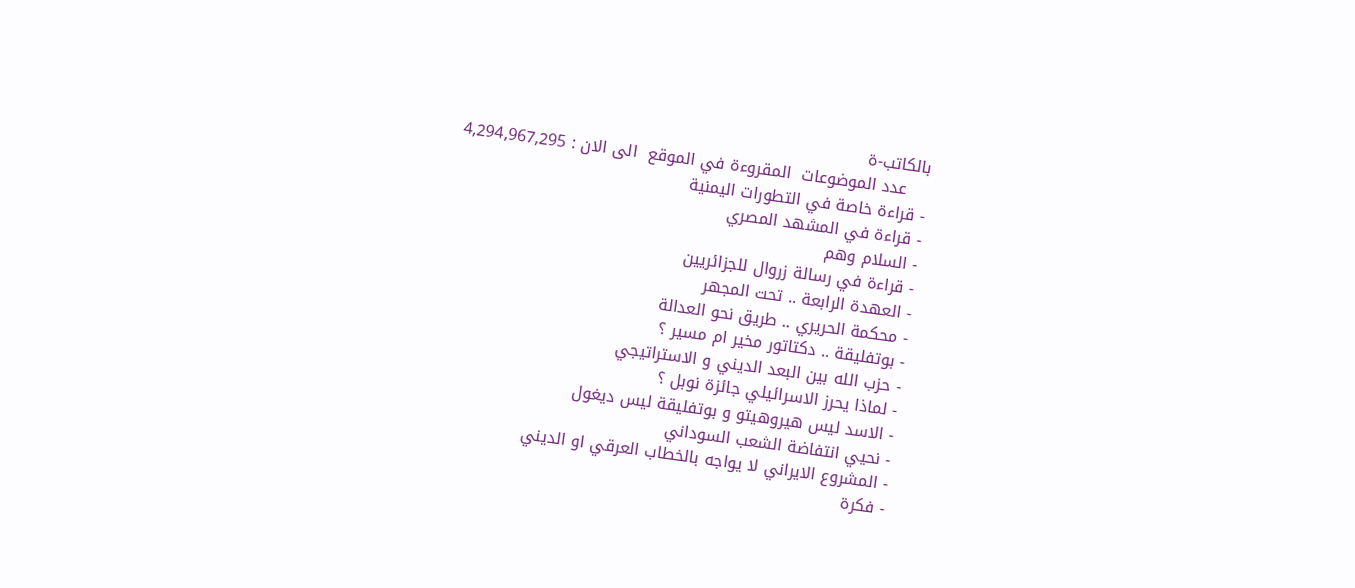بالكاتب-ة
    عدد الموضوعات  المقروءة في الموقع  الى الان : 4,294,967,295
- قراءة خاصة في التطورات اليمنية
- قراءة في المشهد المصري
- السلام وهم
- قراءة في رسالة زروال للجزائريين
- العهدة الرابعة .. تحت المجهر
- محكمة الحريري .. طريق نحو العدالة
- بوتفليقة .. دكتاتور مخير ام مسير ؟
- حزب الله بين البعد الديني و الاستراتيجي
- لماذا يحرز الاسرائيلي جائزة نوبل ؟
- الاسد ليس هيروهيتو و بوتفليقة ليس ديغول
- نحيي انتفاضة الشعب السوداني
- المشروع الايراني لا يواجه بالخطاب العرقي او الديني
- فكرة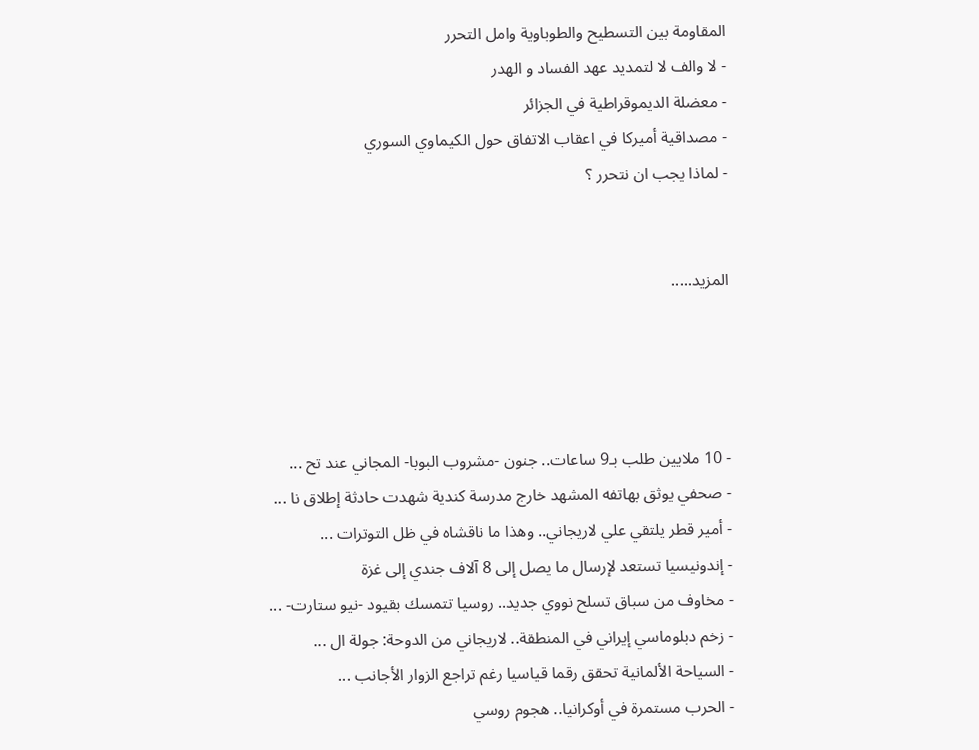المقاومة بين التسطيح والطوباوية وامل التحرر
- لا والف لا لتمديد عهد الفساد و الهدر
- معضلة الديموقراطية في الجزائر
- مصداقية أميركا في اعقاب الاتفاق حول الكيماوي السوري
- لماذا يجب ان نتحرر ؟


المزيد.....




- 10 ملايين طلب بـ9 ساعات.. جنون -مشروب البوبا- المجاني عند تح ...
- صحفي يوثق بهاتفه المشهد خارج مدرسة كندية شهدت حادثة إطلاق نا ...
- أمير قطر يلتقي علي لاريجاني.. وهذا ما ناقشاه في ظل التوترات ...
- إندونيسيا تستعد لإرسال ما يصل إلى 8 آلاف جندي إلى غزة
- مخاوف من سباق تسلح نووي جديد.. روسيا تتمسك بقيود -نيو ستارت- ...
- زخم دبلوماسي إيراني في المنطقة.. لاريجاني من الدوحة: جولة ال ...
- السياحة الألمانية تحقق رقما قياسيا رغم تراجع الزوار الأجانب ...
- الحرب مستمرة في أوكرانيا.. هجوم روسي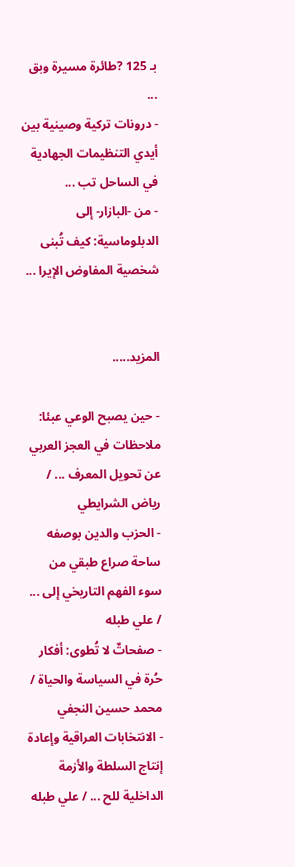بـ 125 ?طائرة مسيرة وبق ...
- درونات تركية وصينية بين أيدي التنظيمات الجهادية في الساحل تب ...
- من -البازار- إلى الدبلوماسية: كيف تُبنى شخصية المفاوض الإيرا ...


المزيد.....

- حين يصبح الوعي عبئا: ملاحظات في العجز العربي عن تحويل المعرف ... / رياض الشرايطي
- الحزب والدين بوصفه ساحة صراع طبقي من سوء الفهم التاريخي إلى ... / علي طبله
- صفحاتٌ لا تُطوى: أفكار حُرة في السياسة والحياة / محمد حسين النجفي
- الانتخابات العراقية وإعادة إنتاج السلطة والأزمة الداخلية للح ... / علي طبله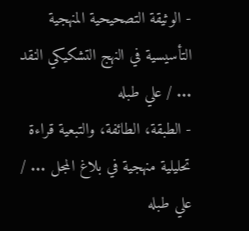- الوثيقة التصحيحية المنهجية التأسيسية في النهج التشكيكي النقد ... / علي طبله
- الطبقة، الطائفة، والتبعية قراءة تحليلية منهجية في بلاغ المجل ... / علي طبله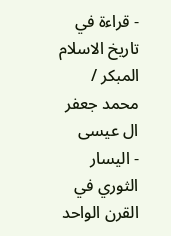- قراءة في تاريخ الاسلام المبكر / محمد جعفر ال عيسى
- اليسار الثوري في القرن الواحد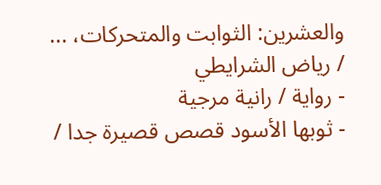والعشرين: الثوابت والمتحركات، ... / رياض الشرايطي
- رواية / رانية مرجية
- ثوبها الأسود قصص قصيرة جدا /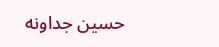حسين جداونه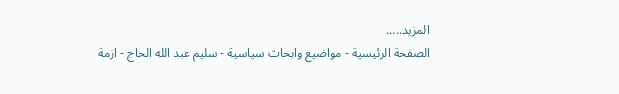المزيد.....
الصفحة الرئيسية - مواضيع وابحاث سياسية - سليم عبد الله الحاج - ازمة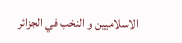الاسلاميين و النخب في الجزائر